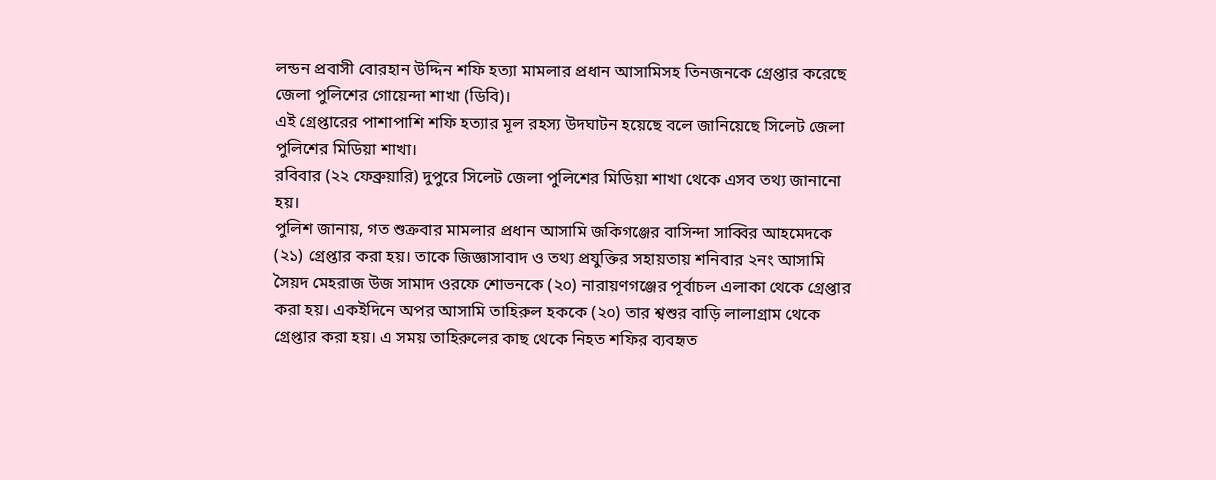লন্ডন প্রবাসী বোরহান উদ্দিন শফি হত্যা মামলার প্রধান আসামিসহ তিনজনকে গ্রেপ্তার করেছে জেলা পুলিশের গোয়েন্দা শাখা (ডিবি)।
এই গ্রেপ্তারের পাশাপাশি শফি হত্যার মূল রহস্য উদঘাটন হয়েছে বলে জানিয়েছে সিলেট জেলা পুলিশের মিডিয়া শাখা।
রবিবার (২২ ফেব্রুয়ারি) দুপুরে সিলেট জেলা পুলিশের মিডিয়া শাখা থেকে এসব তথ্য জানানো হয়।
পুলিশ জানায়, গত শুক্রবার মামলার প্রধান আসামি জকিগঞ্জের বাসিন্দা সাব্বির আহমেদকে (২১) গ্রেপ্তার করা হয়। তাকে জিজ্ঞাসাবাদ ও তথ্য প্রযুক্তির সহায়তায় শনিবার ২নং আসামি সৈয়দ মেহরাজ উজ সামাদ ওরফে শোভনকে (২০) নারায়ণগঞ্জের পূর্বাচল এলাকা থেকে গ্রেপ্তার করা হয়। একইদিনে অপর আসামি তাহিরুল হককে (২০) তার শ্বশুর বাড়ি লালাগ্রাম থেকে গ্রেপ্তার করা হয়। এ সময় তাহিরুলের কাছ থেকে নিহত শফির ব্যবহৃত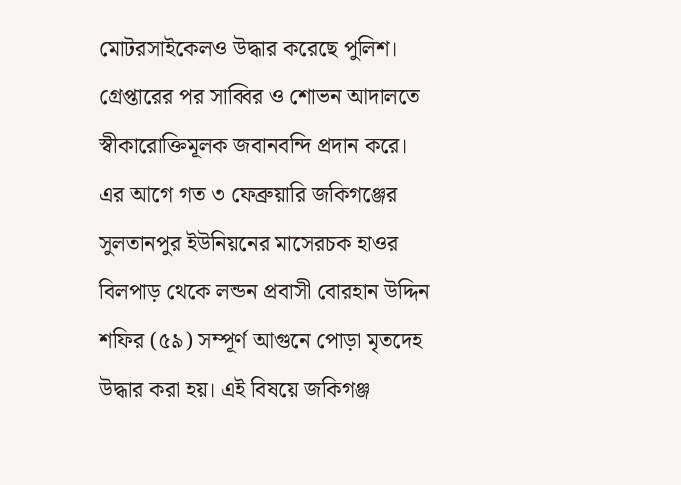মোটরসাইকেলও উদ্ধার করেছে পুলিশ। গ্রেপ্তারের পর সাব্বির ও শোভন আদালতে স্বীকারোক্তিমূলক জবানবন্দি প্রদান করে।
এর আগে গত ৩ ফেব্রুয়ারি জকিগঞ্জের সুলতানপুর ইউনিয়নের মাসেরচক হাওর বিলপাড় থেকে লন্ডন প্রবাসী বোরহান উদ্দিন শফির (৫৯) সম্পূর্ণ আগুনে পোড়া মৃতদেহ উদ্ধার করা হয়। এই বিষয়ে জকিগঞ্জ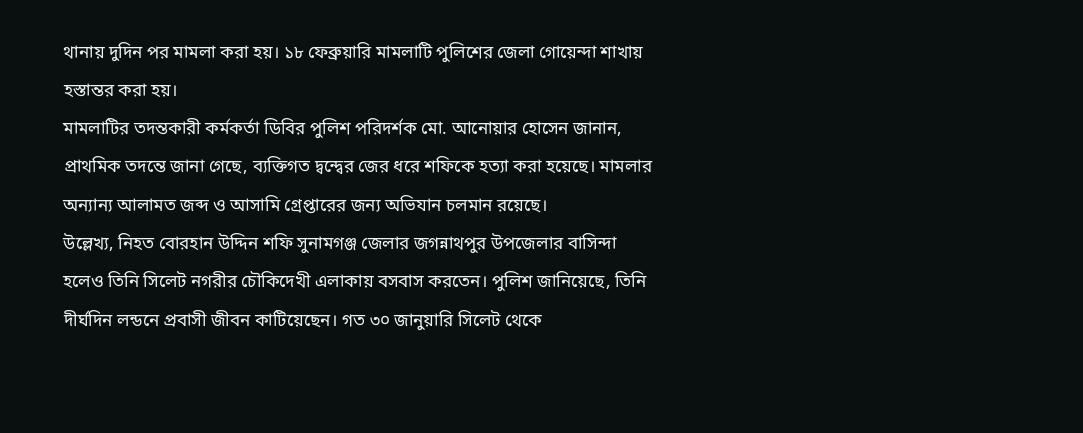থানায় দুদিন পর মামলা করা হয়। ১৮ ফেব্রুয়ারি মামলাটি পুলিশের জেলা গোয়েন্দা শাখায় হস্তান্তর করা হয়।
মামলাটির তদন্তকারী কর্মকর্তা ডিবির পুলিশ পরিদর্শক মো. আনোয়ার হোসেন জানান, প্রাথমিক তদন্তে জানা গেছে, ব্যক্তিগত দ্বন্দ্বের জের ধরে শফিকে হত্যা করা হয়েছে। মামলার অন্যান্য আলামত জব্দ ও আসামি গ্রেপ্তারের জন্য অভিযান চলমান রয়েছে।
উল্লেখ্য, নিহত বোরহান উদ্দিন শফি সুনামগঞ্জ জেলার জগন্নাথপুর উপজেলার বাসিন্দা হলেও তিনি সিলেট নগরীর চৌকিদেখী এলাকায় বসবাস করতেন। পুলিশ জানিয়েছে, তিনি দীর্ঘদিন লন্ডনে প্রবাসী জীবন কাটিয়েছেন। গত ৩০ জানুয়ারি সিলেট থেকে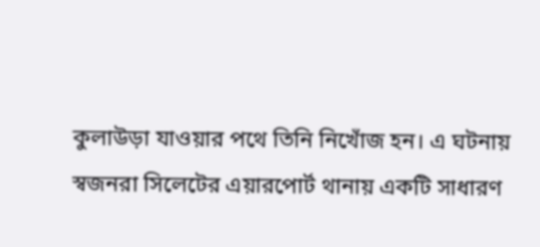কুলাউড়া যাওয়ার পথে তিনি নিখোঁজ হন। এ ঘটনায় স্বজনরা সিলেটের এয়ারপোর্ট থানায় একটি সাধারণ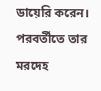ডায়েরি করেন। পরবর্তীতে তার মরদেহ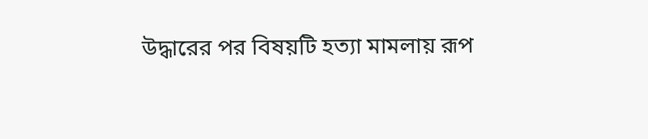উদ্ধারের পর বিষয়টি হত্যা মামলায় রূপ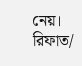নেয়।
রিফাত/